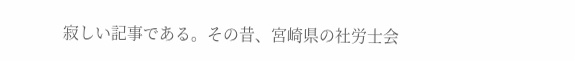寂しい記事である。その昔、宮崎県の社労士会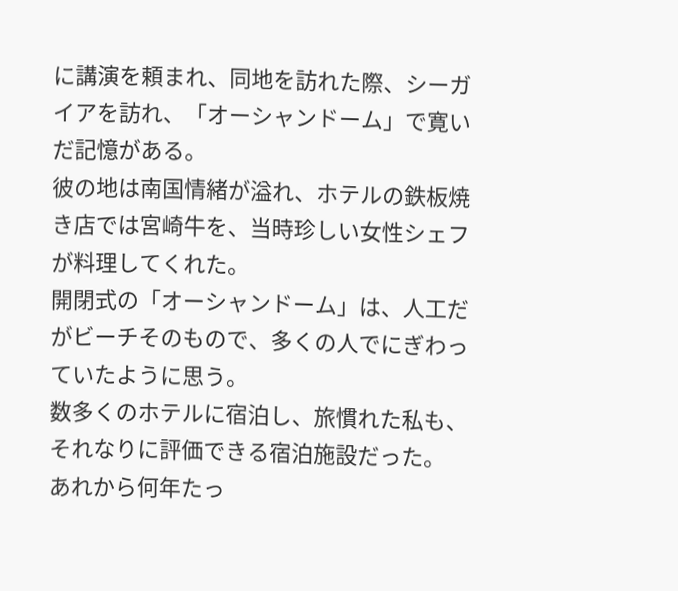に講演を頼まれ、同地を訪れた際、シーガイアを訪れ、「オーシャンドーム」で寛いだ記憶がある。
彼の地は南国情緒が溢れ、ホテルの鉄板焼き店では宮崎牛を、当時珍しい女性シェフが料理してくれた。
開閉式の「オーシャンドーム」は、人工だがビーチそのもので、多くの人でにぎわっていたように思う。
数多くのホテルに宿泊し、旅慣れた私も、それなりに評価できる宿泊施設だった。
あれから何年たっ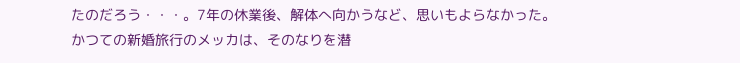たのだろう・・・。7年の休業後、解体へ向かうなど、思いもよらなかった。
かつての新婚旅行のメッカは、そのなりを潜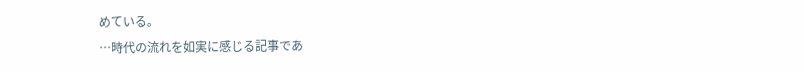めている。
…時代の流れを如実に感じる記事であ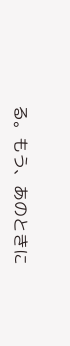る。もう、あのときに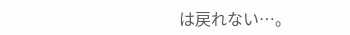は戻れない…。